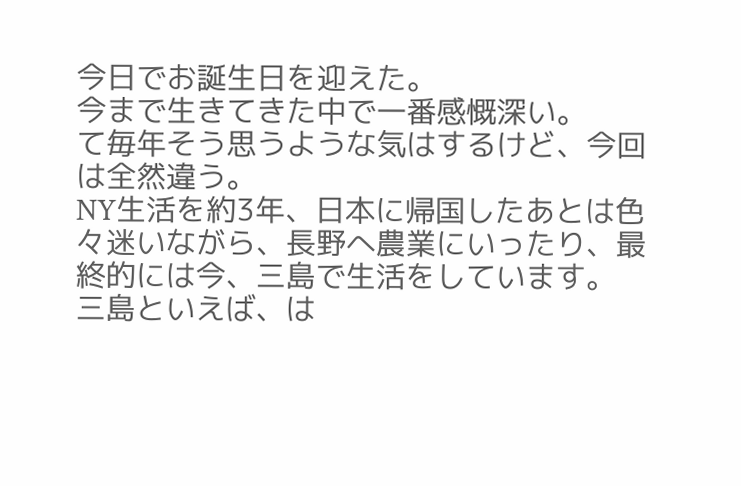今日でお誕生日を迎えた。
今まで生きてきた中で一番感慨深い。
て毎年そう思うような気はするけど、今回は全然違う。
NY生活を約3年、日本に帰国したあとは色々迷いながら、長野へ農業にいったり、最終的には今、三島で生活をしています。
三島といえば、は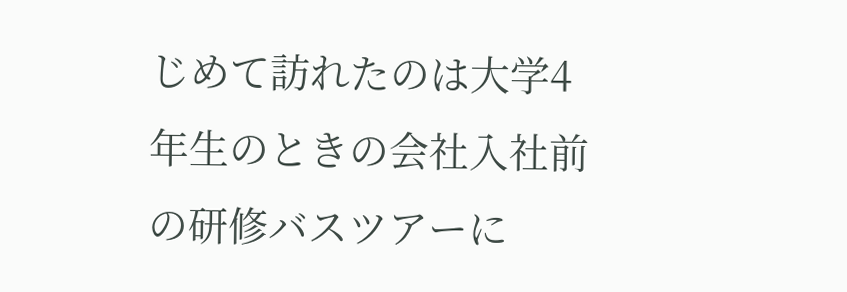じめて訪れたのは大学4年生のときの会社入社前の研修バスツアーに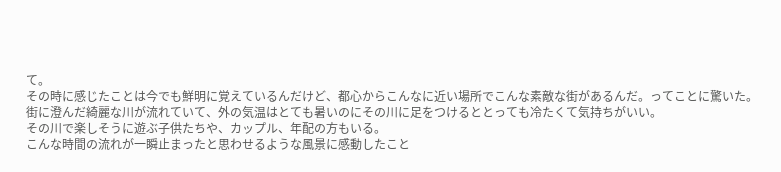て。
その時に感じたことは今でも鮮明に覚えているんだけど、都心からこんなに近い場所でこんな素敵な街があるんだ。ってことに驚いた。
街に澄んだ綺麗な川が流れていて、外の気温はとても暑いのにその川に足をつけるととっても冷たくて気持ちがいい。
その川で楽しそうに遊ぶ子供たちや、カップル、年配の方もいる。
こんな時間の流れが一瞬止まったと思わせるような風景に感動したこと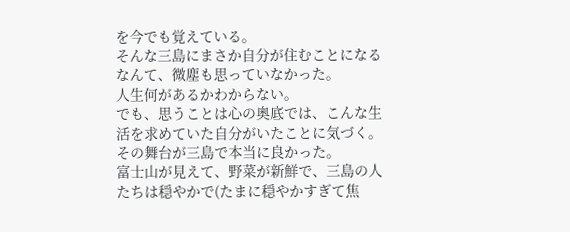を今でも覚えている。
そんな三島にまさか自分が住むことになるなんて、微塵も思っていなかった。
人生何があるかわからない。
でも、思うことは心の奥底では、こんな生活を求めていた自分がいたことに気づく。
その舞台が三島で本当に良かった。
富士山が見えて、野菜が新鮮で、三島の人たちは穏やかで(たまに穏やかすぎて焦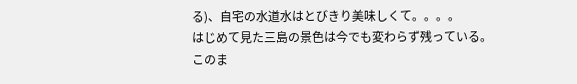る)、自宅の水道水はとびきり美味しくて。。。。
はじめて見た三島の景色は今でも変わらず残っている。
このま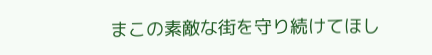まこの素敵な街を守り続けてほし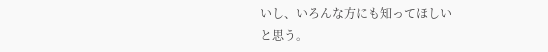いし、いろんな方にも知ってほしい
と思う。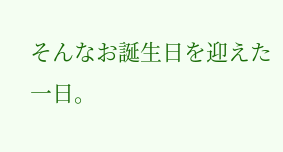そんなお誕生日を迎えた一日。